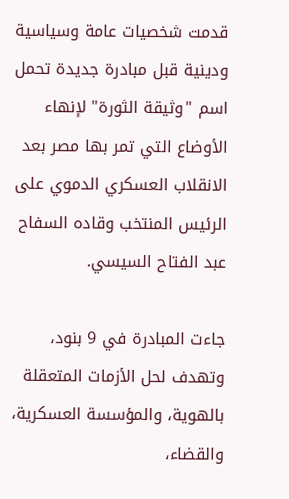قدمت شخصيات عامة وسياسية ودينية قبل مبادرة جديدة تحمل اسم "وثيقة الثورة" لإنهاء الأوضاع التي تمر بها مصر بعد الانقلاب العسكري الدموي على الرئيس المنتخب وقاده السفاح عبد الفتاح السيسي.

جاءت المبادرة في 9 بنود، وتهدف لحل الأزمات المتعقلة بالهوية، والمؤسسة العسكرية، والقضاء،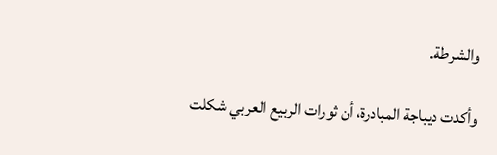والشرطة.

وأكدت ديباجة المبادرة، أن ثورات الربيع العربي شكلت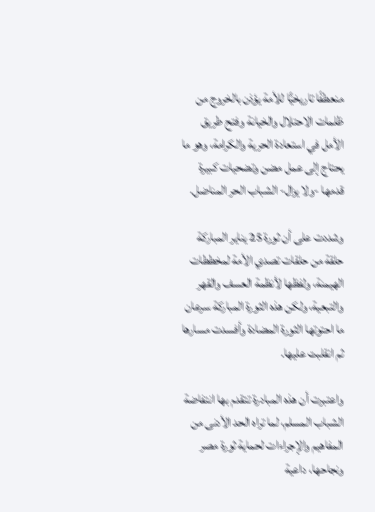منعطفًا تاريخيًّا للأمة يؤذن بالخروج من ظلمات الاحتلال والخيانة وفتح طريق الأمل في استعادة الحرية والكرامة، وهو ما يحتاج إلى عمل مضن وتضحيات كبيرة قدمها -ولا يزال- الشباب الحر المناضل.

وشددت على أن ثورة 25 يناير المباركة حلقة من حلقات تصدي الأمة لمخططات الهيمنة، ولفظها لأنظمة العسف والقهر والتبعية، ولكن هذه الثورة المباركة سرعان ما احتوتها الثورة المضادة وأفسدت مسارها ثم انقلبت عليها.

واعتبرت أن هذه المبادرة تتقدم بها انتفاضة الشباب المسلم، لما تراه الحد الأدنى من المفاهيم والإجراءات لحماية ثورة مصر ونجاحها، داعية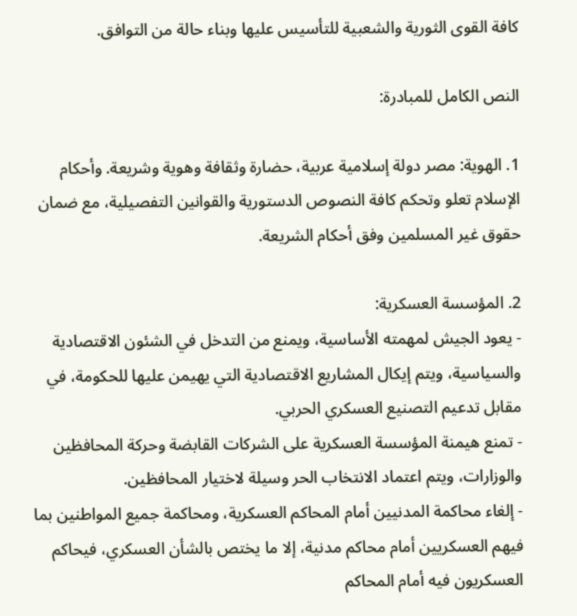كافة القوى الثورية والشعبية للتأسيس عليها وبناء حالة من التوافق.

النص الكامل للمبادرة:

1. الهوية: مصر دولة إسلامية عربية، حضارة وثقافة وهوية وشريعة. وأحكام الإسلام تعلو وتحكم كافة النصوص الدستورية والقوانين التفصيلية، مع ضمان حقوق غير المسلمين وفق أحكام الشريعة.

2. المؤسسة العسكرية:
- يعود الجيش لمهمته الأساسية، ويمنع من التدخل في الشئون الاقتصادية والسياسية، ويتم إيكال المشاريع الاقتصادية التي يهيمن عليها للحكومة، في مقابل تدعيم التصنيع العسكري الحربي.
- تمنع هيمنة المؤسسة العسكرية على الشركات القابضة وحركة المحافظين والوزارات، ويتم اعتماد الانتخاب الحر وسيلة لاختيار المحافظين.
- إلغاء محاكمة المدنيين أمام المحاكم العسكرية، ومحاكمة جميع المواطنين بما فيهم العسكريين أمام محاكم مدنية، إلا ما يختص بالشأن العسكري، فيحاكم العسكريون فيه أمام المحاكم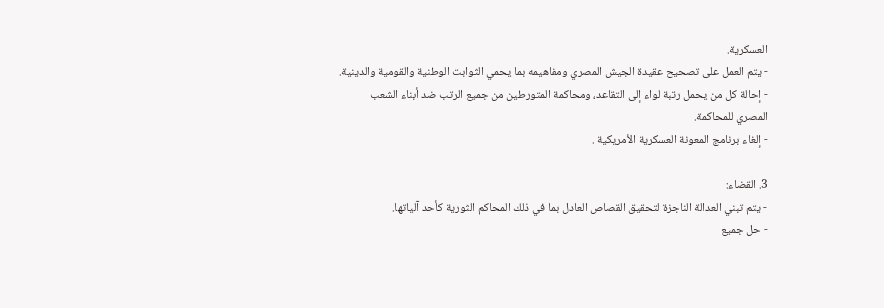العسكرية.
- يتم العمل على تصحيح عقيدة الجيش المصري ومفاهيمه بما يحمي الثوابت الوطنية والقومية والدينية.
- إحالة كل من يحمل رتبة لواء إلى التقاعد، ومحاكمة المتورطين من جميع الرتب ضد أبناء الشعب المصري للمحاكمة.
- إلغاء برنامج المعونة العسكرية الأمريكية .

3. القضاء:
- يتم تبني العدالة الناجزة لتحقيق القصاص العادل بما في ذلك المحاكم الثورية كأحد آلياتها.
- حل جميع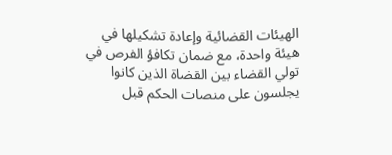الهيئات القضائية وإعادة تشكيلها في هيئة واحدة، مع ضمان تكافؤ الفرص في تولي القضاء بين القضاة الذين كانوا يجلسون على منصات الحكم قبل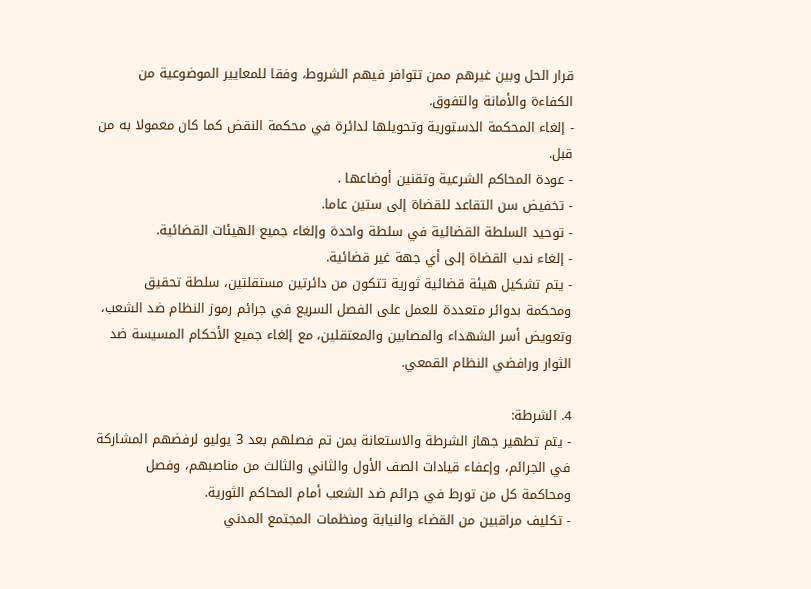قرار الحل وبين غيرهم ممن تتوافر فيهم الشروط، وفقا للمعايير الموضوعية من الكفاءة والأمانة والتفوق.
- إلغاء المحكمة الدستورية وتحويلها لدائرة في محكمة النقض كما كان معمولا به من قبل.
- عودة المحاكم الشرعية وتقنين أوضاعها .
- تخفيض سن التقاعد للقضاة إلى ستين عاما.
- توحيد السلطة القضائية في سلطة واحدة وإلغاء جميع الهيئات القضائية.
- إلغاء ندب القضاة إلى أي جهة غير قضائية.
- يتم تشكيل هيئة قضائية ثورية تتكون من دائرتين مستقلتين، سلطة تحقيق ومحكمة بدوائر متعددة للعمل على الفصل السريع في جرائم رموز النظام ضد الشعب، وتعويض أسر الشهداء والمصابين والمعتقلين، مع إلغاء جميع الأحكام المسيسة ضد الثوار ورافضي النظام القمعي.

4. الشرطة:
- يتم تطهير جهاز الشرطة والاستعانة بمن تم فصلهم بعد 3 يوليو لرفضهم المشاركة في الجرائم، وإعفاء قيادات الصف الأول والثاني والثالث من مناصبهم، وفصل ومحاكمة كل من تورط في جرائم ضد الشعب أمام المحاكم الثورية.
- تكليف مراقبين من القضاء والنيابة ومنظمات المجتمع المدني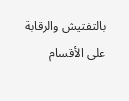بالتفتيش والرقابة على الأقسام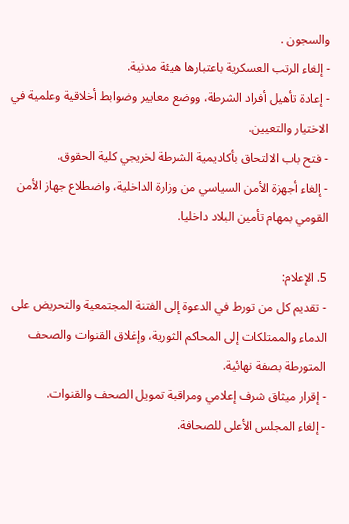والسجون .
- إلغاء الرتب العسكرية باعتبارها هيئة مدنية.
- إعادة تأهيل أفراد الشرطة، ووضع معايير وضوابط أخلاقية وعلمية في الاختيار والتعيين.
- فتح باب الالتحاق بأكاديمية الشرطة لخريجي كلية الحقوق.
- إلغاء أجهزة الأمن السياسي من وزارة الداخلية، واضطلاع جهاز الأمن القومي بمهام تأمين البلاد داخليا.

5. الإعلام:
- تقديم كل من تورط في الدعوة إلى الفتنة المجتمعية والتحريض على الدماء والممتلكات إلى المحاكم الثورية، وإغلاق القنوات والصحف المتورطة بصفة نهائية.
- إقرار ميثاق شرف إعلامي ومراقبة تمويل الصحف والقنوات.
- إلغاء المجلس الأعلى للصحافة.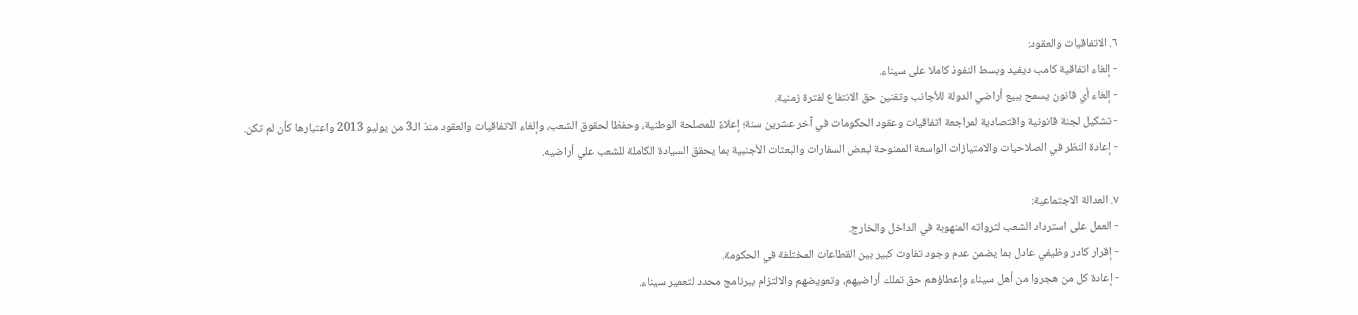٦. الاتفاقيات والعقود:
- إلغاء اتفاقية كامب ديفيد وبسط النفوذ كاملا على سيناء.
- إلغاء أي قانون يسمح ببيع أراضي الدولة للأجانب وتقنين حق الانتفاع لفترة زمنية.
- تشكيل لجنة قانونية واقتصادية لمراجعة اتفاقيات وعقود الحكومات في آخر عشرين سنة؛ إعلاءً للمصلحة الوطنية، وحفظا لحقوق الشعب، وإلغاء الاتفاقيات والعقود منذ الـ3 من يوليو 2013 واعتبارها كأن لم تكن.
- إعادة النظر في الصلاحيات والامتيازات الواسعة الممنوحة لبعض السفارات والبعثات الأجنبية بما يحقق السيادة الكاملة للشعب علي أراضيه.

٧. العدالة الاجتماعية:
- العمل على استرداد الشعب لثرواته المنهوبة في الداخل والخارج.
- إقرار كادر وظيفي عادل بما يضمن عدم وجود تفاوت كبير بين القطاعات المختلفة في الحكومة.
- إعادة كل من هجروا من أهل سيناء وإعطاؤهم حق تملك أراضيهم، وتعويضهم والالتزام ببرنامج محدد لتعمير سيناء.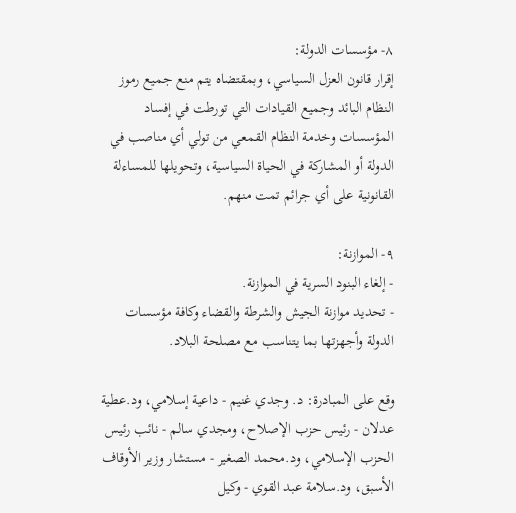٨- مؤسسات الدولة:
إقرار قانون العزل السياسي، وبمقتضاه يتم منع جميع رموز النظام البائد وجميع القيادات التي تورطت في إفساد المؤسسات وخدمة النظام القمعي من تولي أي مناصب في الدولة أو المشاركة في الحياة السياسية، وتحويلها للمساءلة القانونية على أي جرائم تمت منهم.

٩- الموازنة:
- إلغاء البنود السرية في الموازنة.
- تحديد موازنة الجيش والشرطة والقضاء وكافة مؤسسات الدولة وأجهزتها بما يتناسب مع مصلحة البلاد.

وقع على المبادرة: د. وجدي غنيم - داعية إسلامي، ود.عطية عدلان - رئيس حزب الإصلاح، ومجدي سالم - نائب رئيس الحزب الإسلامي، ود.محمد الصغير - مستشار وزير الأوقاف الأسبق، ود.سلامة عبد القوي - وكيل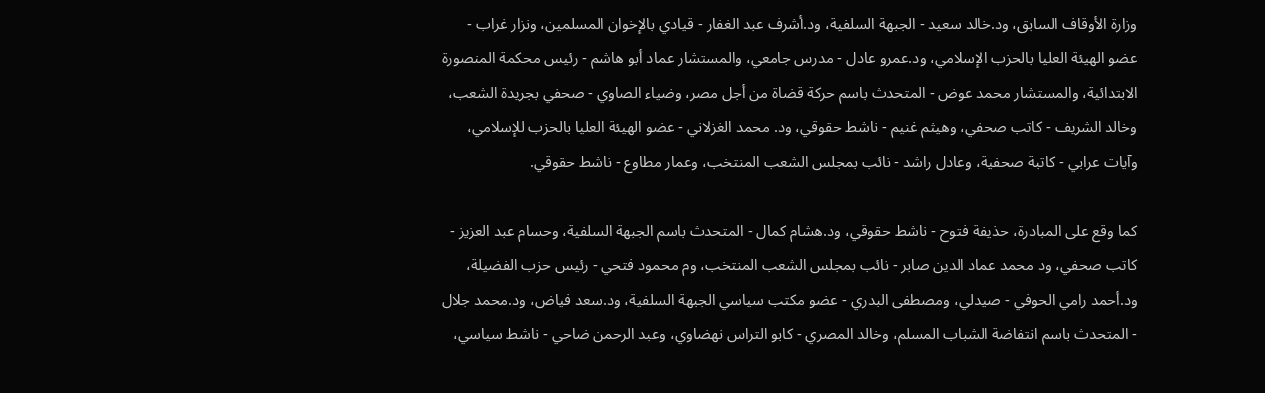وزارة الأوقاف السابق، ود.خالد سعيد - الجبهة السلفية، ود.أشرف عبد الغفار - قيادي بالإخوان المسلمين، ونزار غراب - عضو الهيئة العليا بالحزب الإسلامي، ود.عمرو عادل - مدرس جامعي، والمستشار عماد أبو هاشم - رئيس محكمة المنصورة الابتدائية، والمستشار محمد عوض - المتحدث باسم حركة قضاة من أجل مصر، وضياء الصاوي - صحفي بجريدة الشعب، وخالد الشريف - كاتب صحفي، وهيثم غنيم - ناشط حقوقي، ود. محمد الغزلاني - عضو الهيئة العليا بالحزب للإسلامي، وآيات عرابي - كاتبة صحفية، وعادل راشد - نائب بمجلس الشعب المنتخب، وعمار مطاوع - ناشط حقوقي.

كما وقع على المبادرة، حذيفة فتوح - ناشط حقوقي، ود.هشام كمال - المتحدث باسم الجبهة السلفية، وحسام عبد العزيز - كاتب صحفي، ود محمد عماد الدين صابر - نائب بمجلس الشعب المنتخب، وم محمود فتحي - رئيس حزب الفضيلة، ود.أحمد رامي الحوفي - صيدلي، ومصطفى البدري - عضو مكتب سياسي الجبهة السلفية، ود.سعد فياض، ود.محمد جلال - المتحدث باسم انتفاضة الشباب المسلم، وخالد المصري - كابو التراس نهضاوي، وعبد الرحمن ضاحي - ناشط سياسي،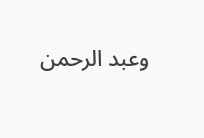وعبد الرحمن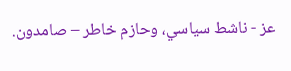عز - ناشط سياسي، وحازم خاطر – صامدون.